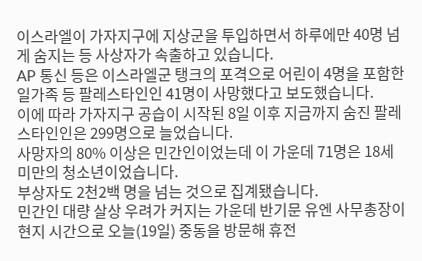이스라엘이 가자지구에 지상군을 투입하면서 하루에만 40명 넘게 숨지는 등 사상자가 속출하고 있습니다.
AP 통신 등은 이스라엘군 탱크의 포격으로 어린이 4명을 포함한 일가족 등 팔레스타인인 41명이 사망했다고 보도했습니다.
이에 따라 가자지구 공습이 시작된 8일 이후 지금까지 숨진 팔레스타인인은 299명으로 늘었습니다.
사망자의 80% 이상은 민간인이었는데 이 가운데 71명은 18세 미만의 청소년이었습니다.
부상자도 2천2백 명을 넘는 것으로 집계됐습니다.
민간인 대량 살상 우려가 커지는 가운데 반기문 유엔 사무총장이 현지 시간으로 오늘(19일) 중동을 방문해 휴전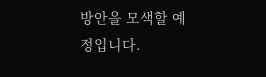방안을 모색할 예정입니다.